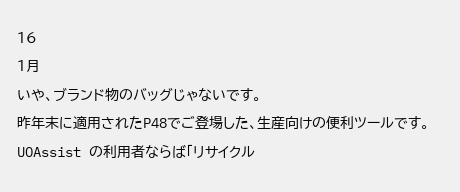16
1月
いや、ブランド物のバッグじゃないです。
昨年末に適用されたP48でご登場した、生産向けの便利ツールです。
UOAssist の利用者ならば「リサイクル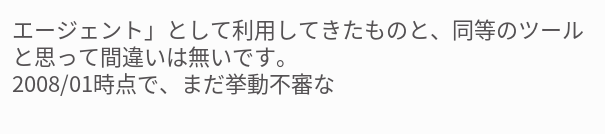エージェント」として利用してきたものと、同等のツールと思って間違いは無いです。
2008/01時点で、まだ挙動不審な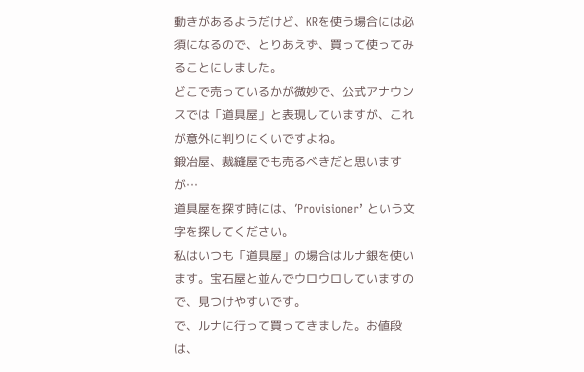動きがあるようだけど、KRを使う場合には必須になるので、とりあえず、買って使ってみることにしました。
どこで売っているかが微妙で、公式アナウンスでは「道具屋」と表現していますが、これが意外に判りにくいですよね。
鍛冶屋、裁縫屋でも売るべきだと思いますが…
道具屋を探す時には、’Provisioner’ という文字を探してください。
私はいつも「道具屋」の場合はルナ銀を使います。宝石屋と並んでウロウロしていますので、見つけやすいです。
で、ルナに行って買ってきました。お値段は、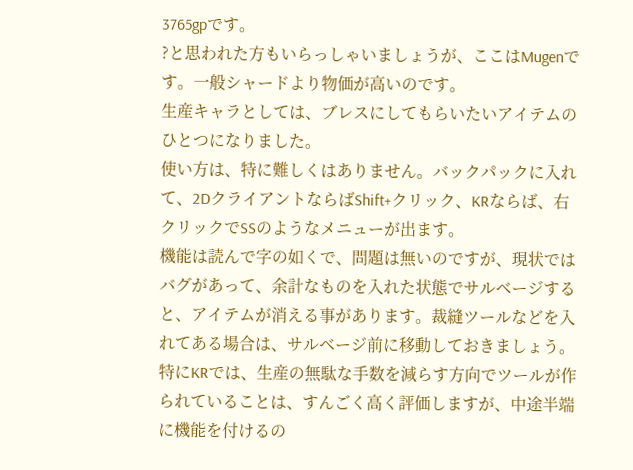3765gpです。
?と思われた方もいらっしゃいましょうが、ここはMugenです。一般シャードより物価が高いのです。
生産キャラとしては、ブレスにしてもらいたいアイテムのひとつになりました。
使い方は、特に難しくはありません。バックパックに入れて、2DクライアントならばShift+クリック、KRならば、右クリックでSSのようなメニューが出ます。
機能は読んで字の如くで、問題は無いのですが、現状ではバグがあって、余計なものを入れた状態でサルベージすると、アイテムが消える事があります。裁縫ツールなどを入れてある場合は、サルベージ前に移動しておきましょう。
特にKRでは、生産の無駄な手数を減らす方向でツールが作られていることは、すんごく高く評価しますが、中途半端に機能を付けるの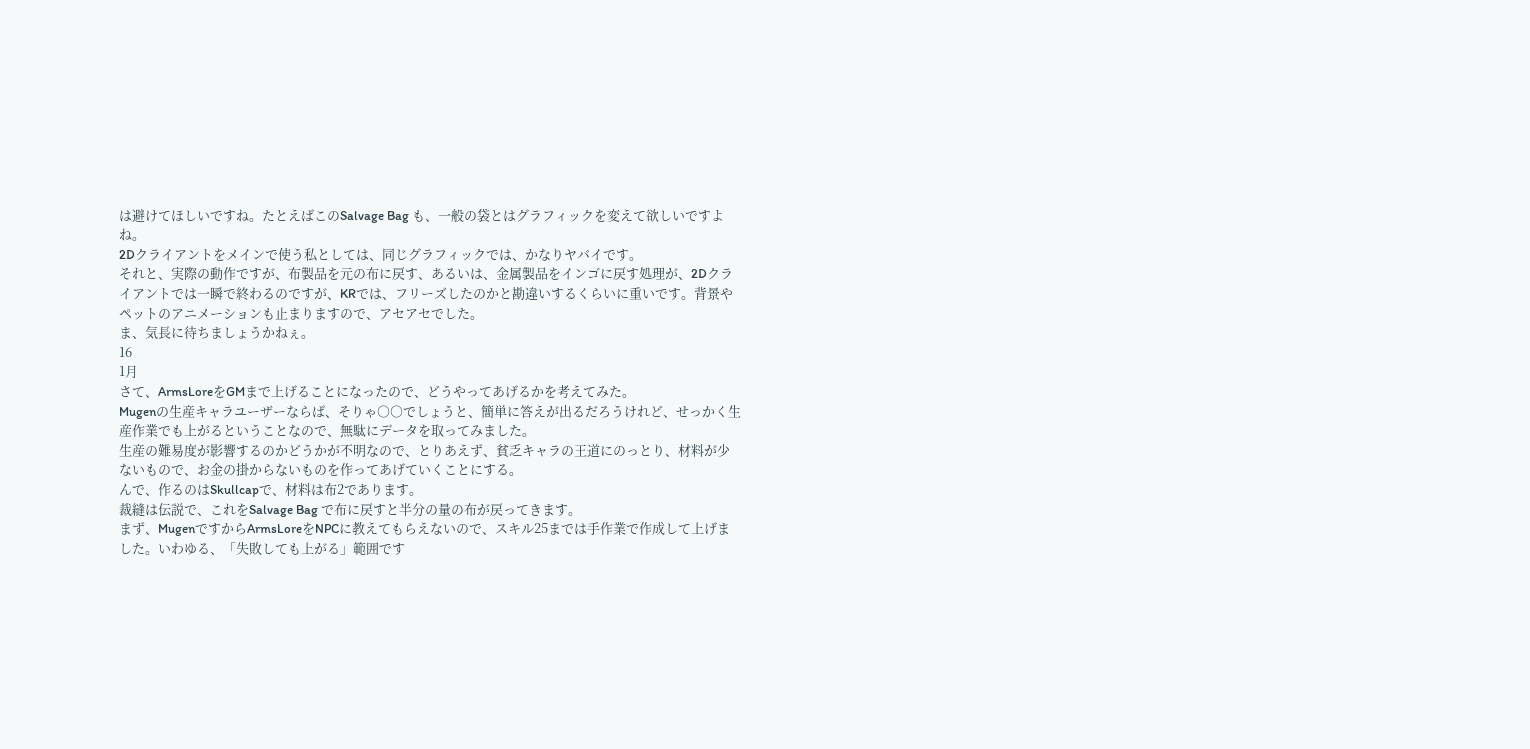は避けてほしいですね。たとえばこのSalvage Bag も、一般の袋とはグラフィックを変えて欲しいですよね。
2Dクライアントをメインで使う私としては、同じグラフィックでは、かなりヤバイです。
それと、実際の動作ですが、布製品を元の布に戻す、あるいは、金属製品をインゴに戻す処理が、2Dクライアントでは一瞬で終わるのですが、KRでは、フリーズしたのかと勘違いするくらいに重いです。背景やペットのアニメーションも止まりますので、アセアセでした。
ま、気長に待ちましょうかねぇ。
16
1月
さて、ArmsLoreをGMまで上げることになったので、どうやってあげるかを考えてみた。
Mugenの生産キャラユーザーならば、そりゃ○○でしょうと、簡単に答えが出るだろうけれど、せっかく生産作業でも上がるということなので、無駄にデータを取ってみました。
生産の難易度が影響するのかどうかが不明なので、とりあえず、貧乏キャラの王道にのっとり、材料が少ないもので、お金の掛からないものを作ってあげていくことにする。
んで、作るのはSkullcapで、材料は布2であります。
裁縫は伝説で、これをSalvage Bag で布に戻すと半分の量の布が戻ってきます。
まず、MugenですからArmsLoreをNPCに教えてもらえないので、スキル25までは手作業で作成して上げました。いわゆる、「失敗しても上がる」範囲です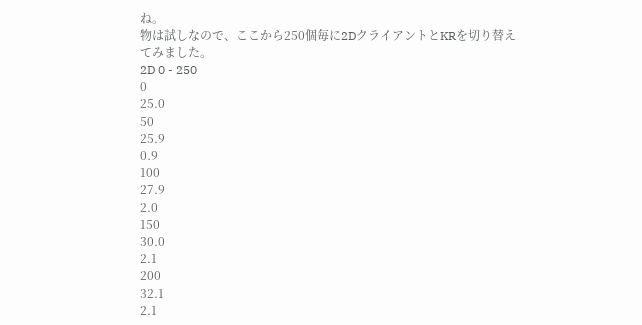ね。
物は試しなので、ここから250個毎に2DクライアントとKRを切り替えてみました。
2D 0 - 250
0
25.0
50
25.9
0.9
100
27.9
2.0
150
30.0
2.1
200
32.1
2.1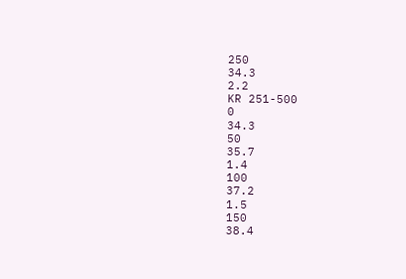250
34.3
2.2
KR 251-500
0
34.3
50
35.7
1.4
100
37.2
1.5
150
38.4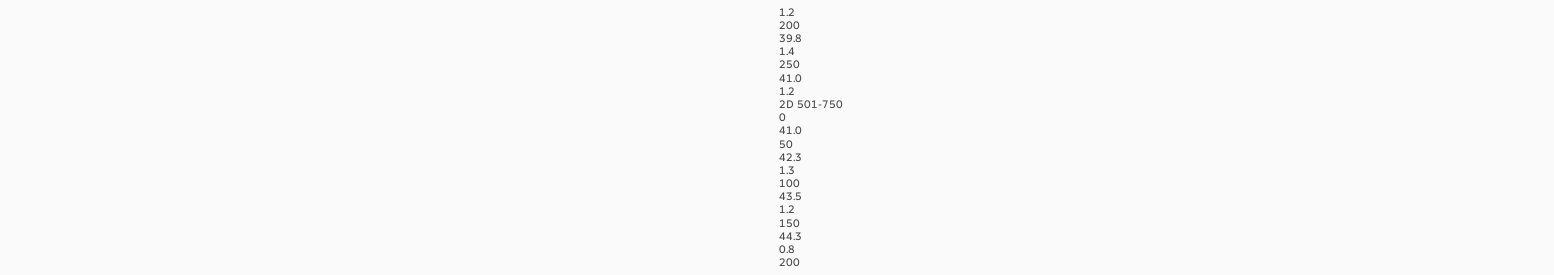1.2
200
39.8
1.4
250
41.0
1.2
2D 501-750
0
41.0
50
42.3
1.3
100
43.5
1.2
150
44.3
0.8
200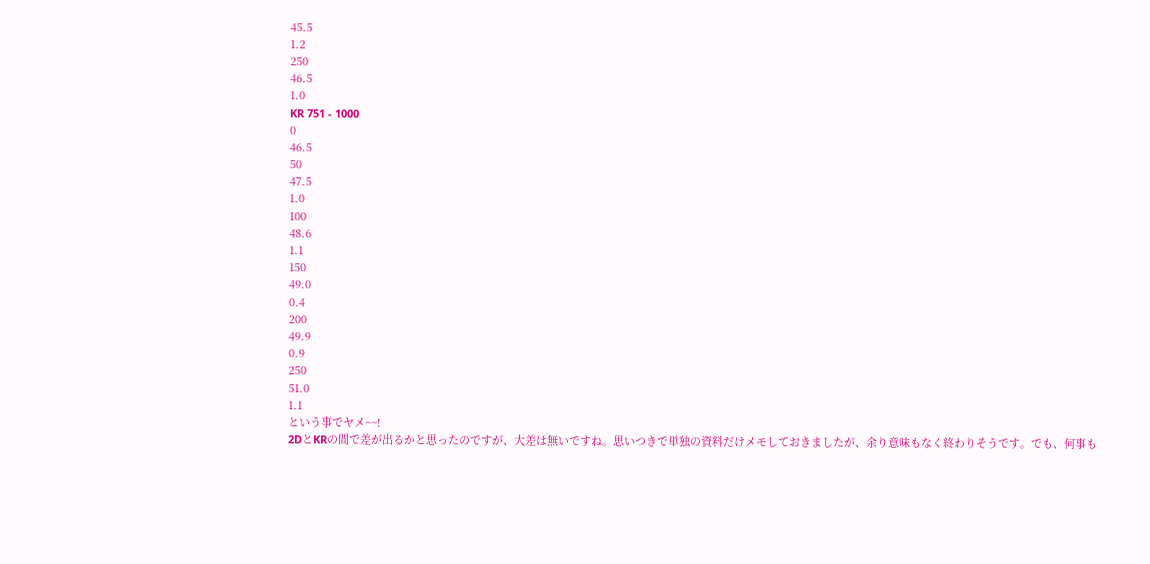45.5
1.2
250
46.5
1.0
KR 751 - 1000
0
46.5
50
47.5
1.0
100
48.6
1.1
150
49.0
0.4
200
49.9
0.9
250
51.0
1.1
という事でヤメ~~!
2DとKRの間で差が出るかと思ったのですが、大差は無いですね。思いつきで単独の資料だけメモしておきましたが、余り意味もなく終わりそうです。でも、何事も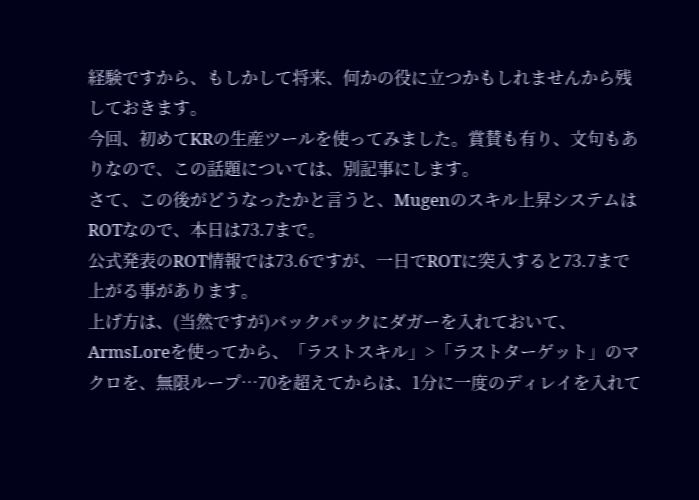経験ですから、もしかして将来、何かの役に立つかもしれませんから残しておきます。
今回、初めてKRの生産ツールを使ってみました。賞賛も有り、文句もありなので、この話題については、別記事にします。
さて、この後がどうなったかと言うと、Mugenのスキル上昇システムはROTなので、本日は73.7まで。
公式発表のROT情報では73.6ですが、一日でROTに突入すると73.7まで上がる事があります。
上げ方は、(当然ですが)バックパックにダガーを入れておいて、ArmsLoreを使ってから、「ラストスキル」>「ラストターゲット」のマクロを、無限ループ…70を超えてからは、1分に一度のディレイを入れて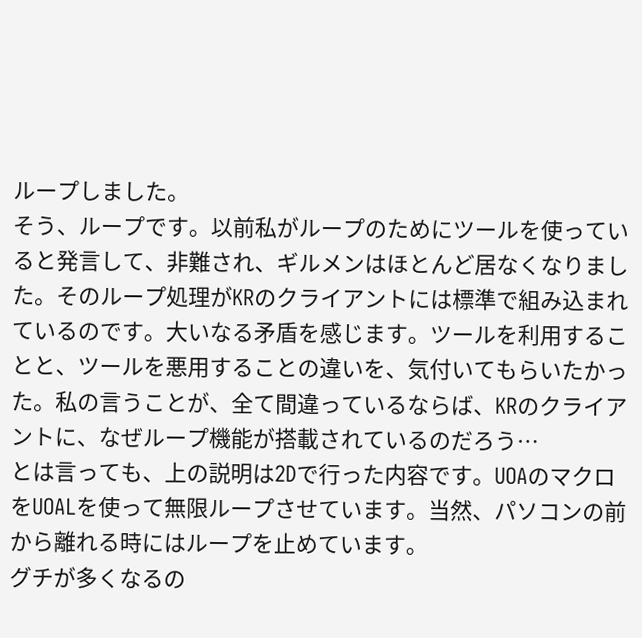ループしました。
そう、ループです。以前私がループのためにツールを使っていると発言して、非難され、ギルメンはほとんど居なくなりました。そのループ処理がKRのクライアントには標準で組み込まれているのです。大いなる矛盾を感じます。ツールを利用することと、ツールを悪用することの違いを、気付いてもらいたかった。私の言うことが、全て間違っているならば、KRのクライアントに、なぜループ機能が搭載されているのだろう…
とは言っても、上の説明は2Dで行った内容です。UOAのマクロをUOALを使って無限ループさせています。当然、パソコンの前から離れる時にはループを止めています。
グチが多くなるの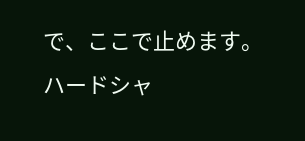で、ここで止めます。
ハードシャ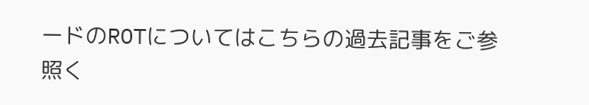ードのROTについてはこちらの過去記事をご参照く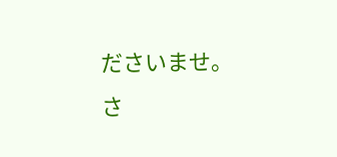ださいませ。
さ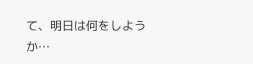て、明日は何をしようか…